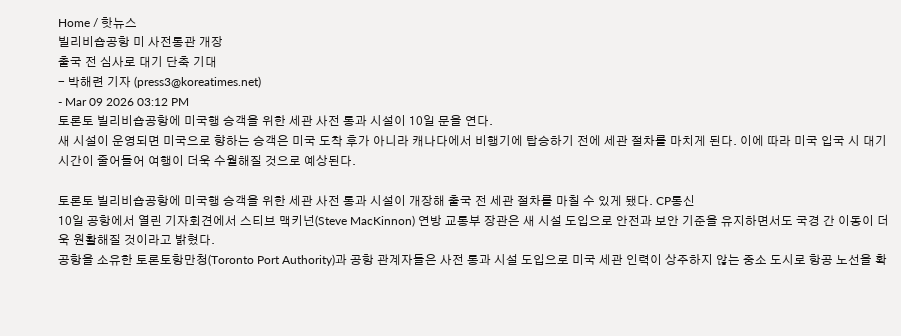Home / 핫뉴스
빌리비숍공항 미 사전통관 개장
출국 전 심사로 대기 단축 기대
- 박해련 기자 (press3@koreatimes.net)
- Mar 09 2026 03:12 PM
토론토 빌리비숍공항에 미국행 승객을 위한 세관 사전 통과 시설이 10일 문을 연다.
새 시설이 운영되면 미국으로 향하는 승객은 미국 도착 후가 아니라 캐나다에서 비행기에 탑승하기 전에 세관 절차를 마치게 된다. 이에 따라 미국 입국 시 대기 시간이 줄어들어 여행이 더욱 수월해질 것으로 예상된다.

토론토 빌리비숍공항에 미국행 승객을 위한 세관 사전 통과 시설이 개장해 출국 전 세관 절차를 마칠 수 있게 됐다. CP통신
10일 공항에서 열린 기자회견에서 스티브 맥키넌(Steve MacKinnon) 연방 교통부 장관은 새 시설 도입으로 안전과 보안 기준을 유지하면서도 국경 간 이동이 더욱 원활해질 것이라고 밝혔다.
공항을 소유한 토론토항만청(Toronto Port Authority)과 공항 관계자들은 사전 통과 시설 도입으로 미국 세관 인력이 상주하지 않는 중소 도시로 항공 노선을 확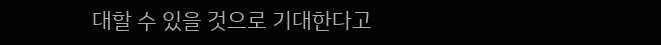대할 수 있을 것으로 기대한다고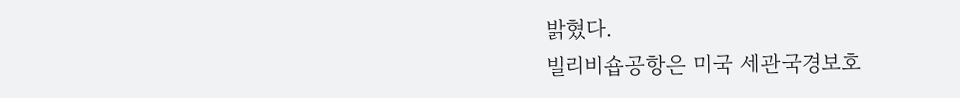밝혔다.
빌리비숍공항은 미국 세관국경보호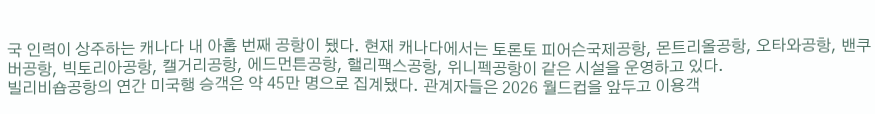국 인력이 상주하는 캐나다 내 아홉 번째 공항이 됐다. 현재 캐나다에서는 토론토 피어슨국제공항, 몬트리올공항, 오타와공항, 밴쿠버공항, 빅토리아공항, 캘거리공항, 에드먼튼공항, 핼리팩스공항, 위니펙공항이 같은 시설을 운영하고 있다.
빌리비숍공항의 연간 미국행 승객은 약 45만 명으로 집계됐다. 관계자들은 2026 월드컵을 앞두고 이용객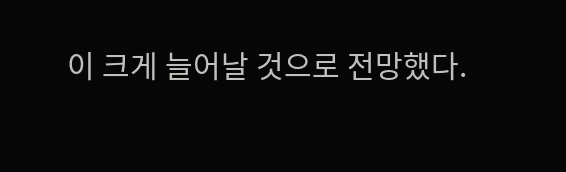이 크게 늘어날 것으로 전망했다.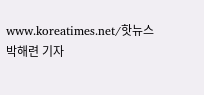www.koreatimes.net/핫뉴스
박해련 기자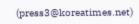(press3@koreatimes.net)